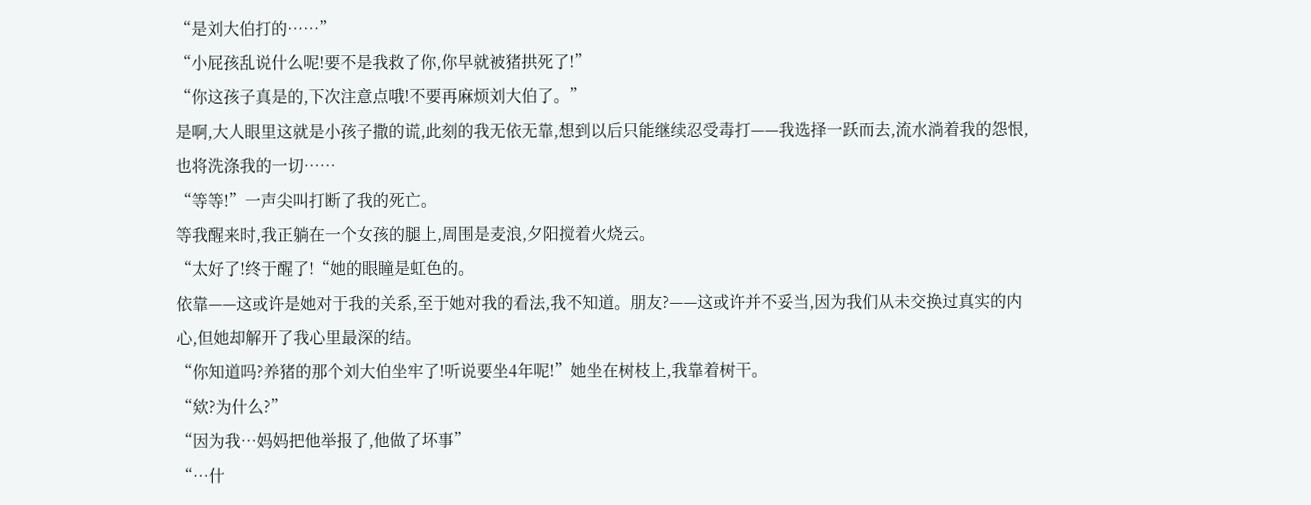“是刘大伯打的……”
“小屁孩乱说什么呢!要不是我救了你,你早就被猪拱死了!”
“你这孩子真是的,下次注意点哦!不要再麻烦刘大伯了。”
是啊,大人眼里这就是小孩子撒的谎,此刻的我无依无靠,想到以后只能继续忍受毒打——我选择一跃而去,流水淌着我的怨恨,也将洗涤我的一切……
“等等!”一声尖叫打断了我的死亡。
等我醒来时,我正躺在一个女孩的腿上,周围是麦浪,夕阳搅着火烧云。
“太好了!终于醒了!“她的眼瞳是虹色的。
依靠——这或许是她对于我的关系,至于她对我的看法,我不知道。朋友?——这或许并不妥当,因为我们从未交换过真实的内心,但她却解开了我心里最深的结。
“你知道吗?养猪的那个刘大伯坐牢了!听说要坐4年呢!”她坐在树枝上,我靠着树干。
“欸?为什么?”
“因为我…妈妈把他举报了,他做了坏事”
“…什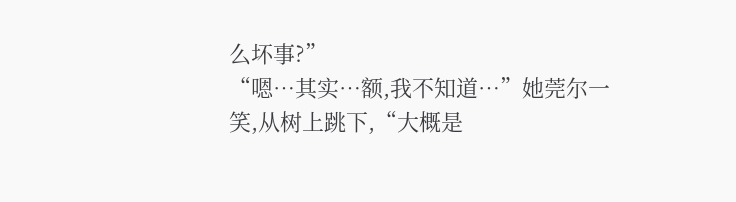么坏事?”
“嗯…其实…额,我不知道…”她莞尔一笑,从树上跳下,“大概是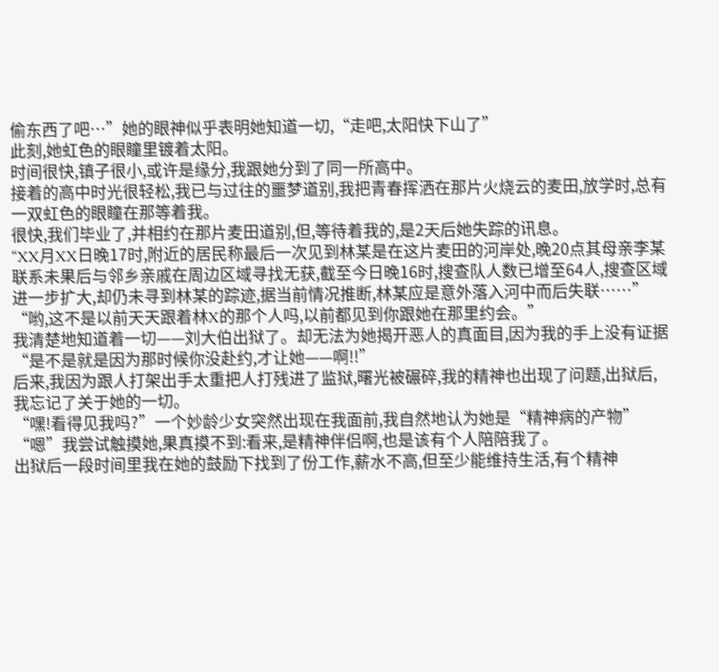偷东西了吧…”她的眼神似乎表明她知道一切,“走吧,太阳快下山了”
此刻,她虹色的眼瞳里镀着太阳。
时间很快,镇子很小,或许是缘分,我跟她分到了同一所高中。
接着的高中时光很轻松,我已与过往的噩梦道别,我把青春挥洒在那片火烧云的麦田,放学时,总有一双虹色的眼瞳在那等着我。
很快,我们毕业了,并相约在那片麦田道别,但,等待着我的,是2天后她失踪的讯息。
“XX月XX日晚17时,附近的居民称最后一次见到林某是在这片麦田的河岸处,晚20点其母亲李某联系未果后与邻乡亲戚在周边区域寻找无获,截至今日晚16时,搜查队人数已增至64人,搜查区域进一步扩大,却仍未寻到林某的踪迹,据当前情况推断,林某应是意外落入河中而后失联……”
“哟,这不是以前天天跟着林X的那个人吗,以前都见到你跟她在那里约会。”
我清楚地知道着一切——刘大伯出狱了。却无法为她揭开恶人的真面目,因为我的手上没有证据
“是不是就是因为那时候你没赴约,才让她——啊!!”
后来,我因为跟人打架出手太重把人打残进了监狱,曙光被碾碎,我的精神也出现了问题,出狱后,我忘记了关于她的一切。
“嘿!看得见我吗?”一个妙龄少女突然出现在我面前,我自然地认为她是“精神病的产物”
“嗯”我尝试触摸她,果真摸不到:看来,是精神伴侣啊,也是该有个人陪陪我了。
出狱后一段时间里我在她的鼓励下找到了份工作,薪水不高,但至少能维持生活,有个精神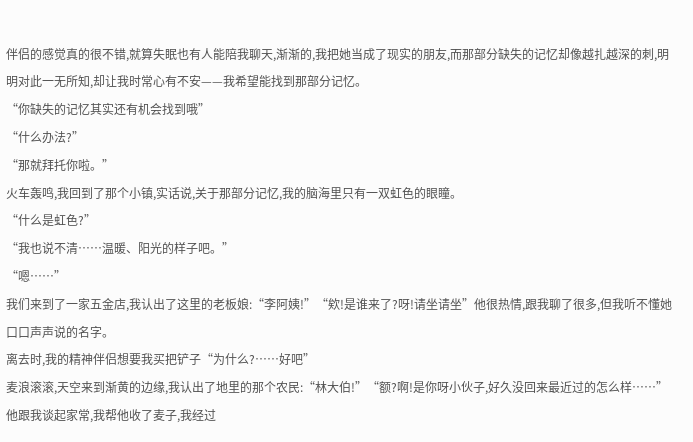伴侣的感觉真的很不错,就算失眠也有人能陪我聊天,渐渐的,我把她当成了现实的朋友,而那部分缺失的记忆却像越扎越深的刺,明明对此一无所知,却让我时常心有不安——我希望能找到那部分记忆。
“你缺失的记忆其实还有机会找到哦”
“什么办法?”
“那就拜托你啦。”
火车轰鸣,我回到了那个小镇,实话说,关于那部分记忆,我的脑海里只有一双虹色的眼瞳。
“什么是虹色?”
“我也说不清……温暖、阳光的样子吧。”
“嗯……”
我们来到了一家五金店,我认出了这里的老板娘:“李阿姨!”“欸!是谁来了?呀!请坐请坐”他很热情,跟我聊了很多,但我听不懂她口口声声说的名字。
离去时,我的精神伴侣想要我买把铲子“为什么?……好吧”
麦浪滚滚,天空来到渐黄的边缘,我认出了地里的那个农民:“林大伯!”“额?啊!是你呀小伙子,好久没回来最近过的怎么样……”
他跟我谈起家常,我帮他收了麦子,我经过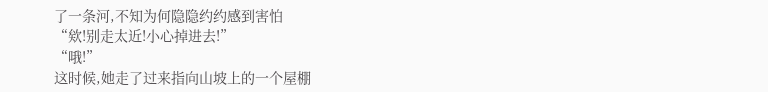了一条河,不知为何隐隐约约感到害怕
“欸!别走太近!小心掉进去!”
“哦!”
这时候,她走了过来指向山坡上的一个屋棚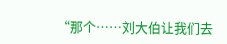“那个……刘大伯让我们去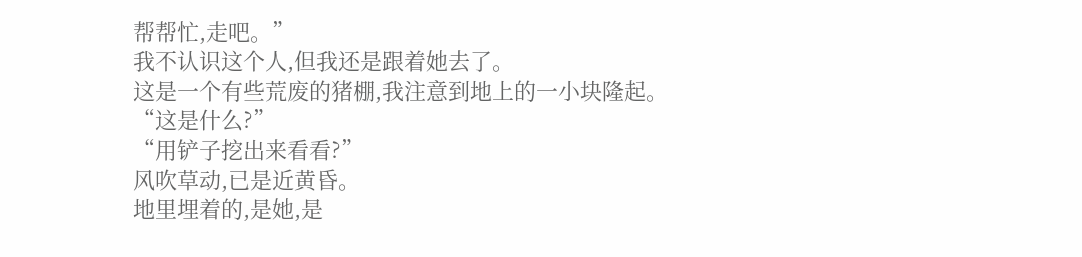帮帮忙,走吧。”
我不认识这个人,但我还是跟着她去了。
这是一个有些荒废的猪棚,我注意到地上的一小块隆起。
“这是什么?”
“用铲子挖出来看看?”
风吹草动,已是近黄昏。
地里埋着的,是她,是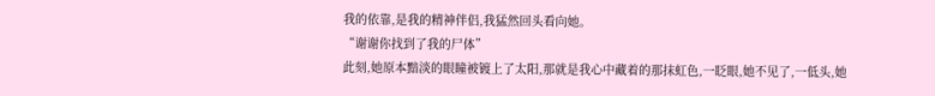我的依靠,是我的精神伴侣,我猛然回头看向她。
“谢谢你找到了我的尸体”
此刻,她原本黯淡的眼瞳被镀上了太阳,那就是我心中藏着的那抹虹色,一眨眼,她不见了,一低头,她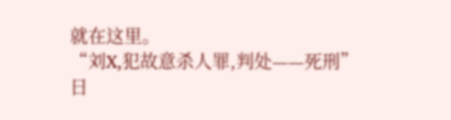就在这里。
“刘X,犯故意杀人罪,判处——死刑”
日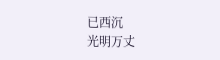已西沉
光明万丈